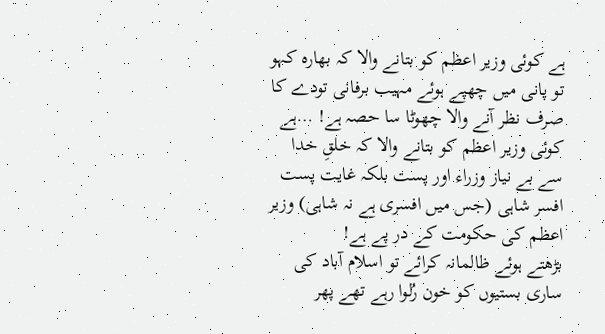ہے کوئی وزیر اعظم کو بتانے والا کہ بھارہ کہو تو پانی میں چھپے ہوئے مہیب برفانی تودے کا صرف نظر آنے والا چھوٹا سا حصہ ہے! …ہے کوئی وزیر اعظم کو بتانے والا کہ خلقِ خدا سے بے نیاز وزراء اور پست بلکہ غایت پست افسر شاہی (جس میں افسری ہے نہ شاہی) وزیر اعظم کی حکومت کے در پے ہے!
بڑھتے ہوئے ظالمانہ کرائے تو اسلام آباد کی ساری بستیوں کو خون رُلوا رہے تھے پھر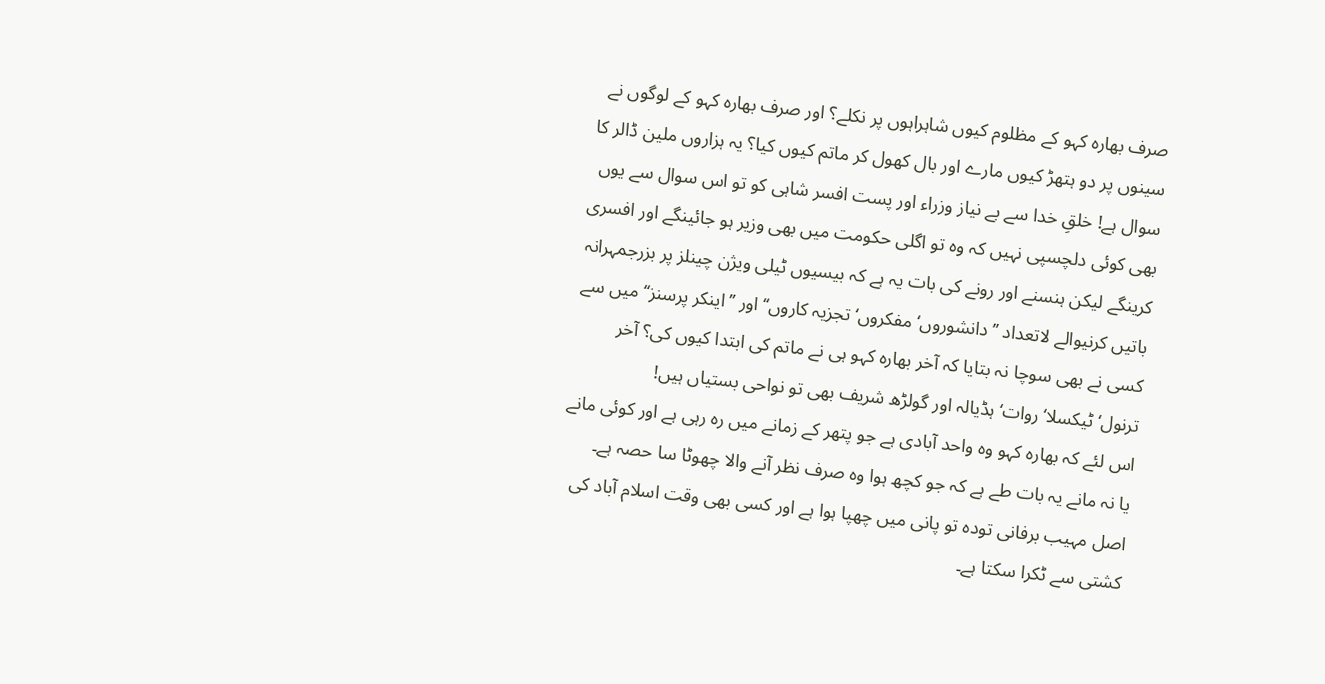صرف بھارہ کہو کے مظلوم کیوں شاہراہوں پر نکلے؟ اور صرف بھارہ کہو کے لوگوں نے سینوں پر دو ہتھڑ کیوں مارے اور بال کھول کر ماتم کیوں کیا؟ یہ ہزاروں ملین ڈالر کا سوال ہے! خلقِ خدا سے بے نیاز وزراء اور پست افسر شاہی کو تو اس سوال سے یوں بھی کوئی دلچسپی نہیں کہ وہ تو اگلی حکومت میں بھی وزیر ہو جائینگے اور افسری کرینگے لیکن ہنسنے اور رونے کی بات یہ ہے کہ بیسیوں ٹیلی ویژن چینلز پر بزرجمہرانہ باتیں کرنیوالے لاتعداد ’’دانشوروں‘ مفکروں‘ تجزیہ کاروں‘‘ اور ’’اینکر پرسنز‘‘ میں سے کسی نے بھی سوچا نہ بتایا کہ آخر بھارہ کہو ہی نے ماتم کی ابتدا کیوں کی؟ آخر ترنول‘ ٹیکسلا‘ روات‘ ہڈیالہ اور گولڑھ شریف بھی تو نواحی بستیاں ہیں!
اس لئے کہ بھارہ کہو وہ واحد آبادی ہے جو پتھر کے زمانے میں رہ رہی ہے اور کوئی مانے یا نہ مانے یہ بات طے ہے کہ جو کچھ ہوا وہ صرف نظر آنے والا چھوٹا سا حصہ ہے۔ اصل مہیب برفانی تودہ تو پانی میں چھپا ہوا ہے اور کسی بھی وقت اسلام آباد کی کشتی سے ٹکرا سکتا ہے۔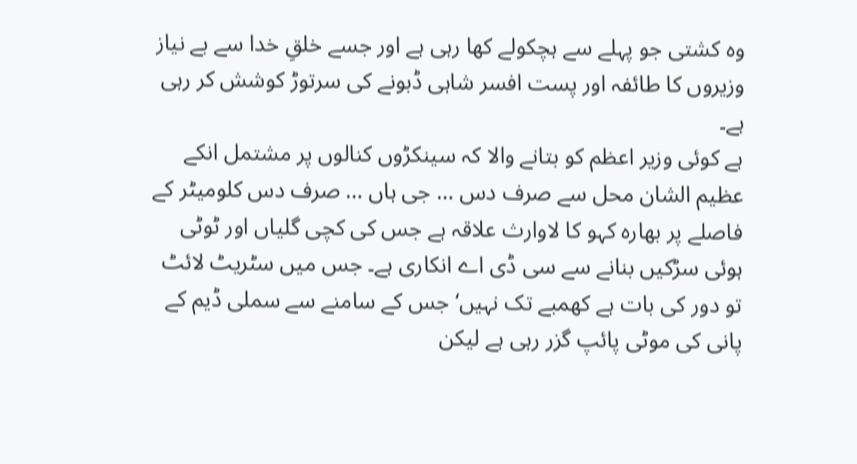وہ کشتی جو پہلے سے ہچکولے کھا رہی ہے اور جسے خلقِ خدا سے بے نیاز وزیروں کا طائفہ اور پست افسر شاہی ڈبونے کی سرتوڑ کوشش کر رہی ہے۔
ہے کوئی وزیر اعظم کو بتانے والا کہ سینکڑوں کنالوں پر مشتمل انکے عظیم الشان محل سے صرف دس … جی ہاں … صرف دس کلومیٹر کے فاصلے پر بھارہ کہو کا لاوارث علاقہ ہے جس کی کچی گلیاں اور ٹوٹی ہوئی سڑکیں بنانے سے سی ڈی اے انکاری ہے۔ جس میں سٹریٹ لائٹ تو دور کی بات ہے کھمبے تک نہیں‘ جس کے سامنے سے سملی ڈیم کے پانی کی موٹی پائپ گزر رہی ہے لیکن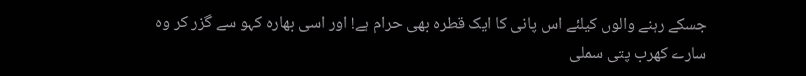جسکے رہنے والوں کیلئے اس پانی کا ایک قطرہ بھی حرام ہے! اور اسی بھارہ کہو سے گزر کر وہ سارے کھرب پتی سملی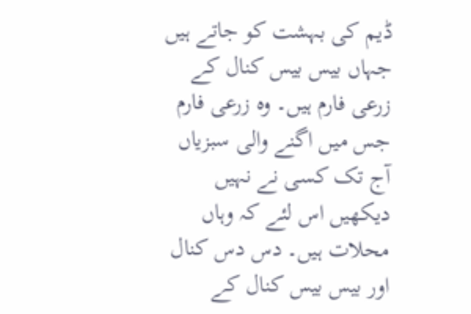ڈیم کی بہشت کو جاتے ہیں جہاں بیس بیس کنال کے زرعی فارم ہیں۔ وہ زرعی فارم جس میں اگنے والی سبزیاں آج تک کسی نے نہیں دیکھیں اس لئے کہ وہاں محلات ہیں۔ دس دس کنال اور بیس بیس کنال کے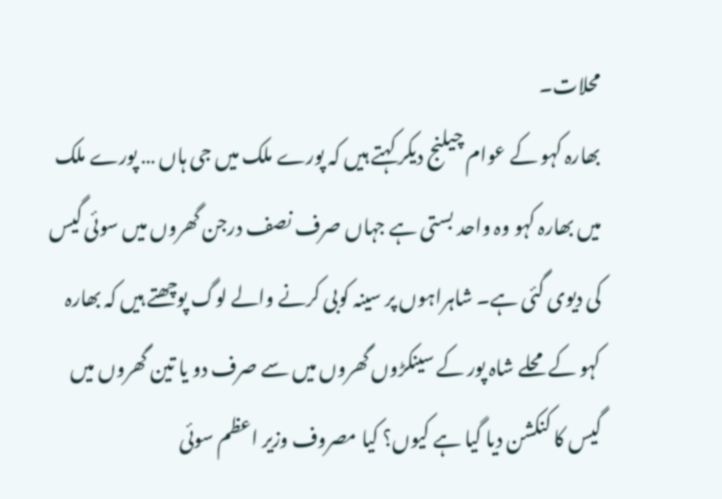محلات۔
بھارہ کہو کے عوام چیلنج دیکر کہتے ہیں کہ پورے ملک میں جی ہاں … پورے ملک میں بھارہ کہو وہ واحد بستی ہے جہاں صرف نصف درجن گھروں میں سوئی گیس کی دیوی گئی ہے۔ شاہراہوں پر سینہ کوبی کرنے والے لوگ پوچھتے ہیں کہ بھارہ کہو کے محلے شاہ پور کے سینکڑوں گھروں میں سے صرف دو یا تین گھروں میں گیس کا کنکشن دیا گیا ہے کیوں؟ کیا مصروف وزیر اعظم سوئی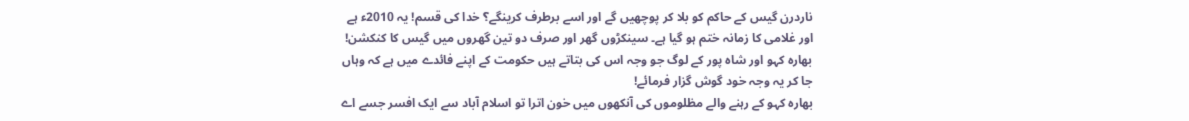ناردرن گیس کے حاکم کو بلا کر پوچھیں گے اور اسے برطرف کرینگے؟ خدا کی قسم! یہ 2010ء ہے اور غلامی کا زمانہ ختم ہو گیا ہے۔ سینکڑوں گھر اور صرف دو تین گھروں میں گیس کا کنکشن! بھارہ کہو اور شاہ پور کے لوگ جو وجہ اس کی بتاتے ہیں حکومت کے اپنے فائدے میں ہے کہ وہاں جا کر یہ وجہ خود گوش گزار فرمائے!
بھارہ کہو کے رہنے والے مظلوموں کی آنکھوں میں خون اترا تو اسلام آباد سے ایک افسر جسے اے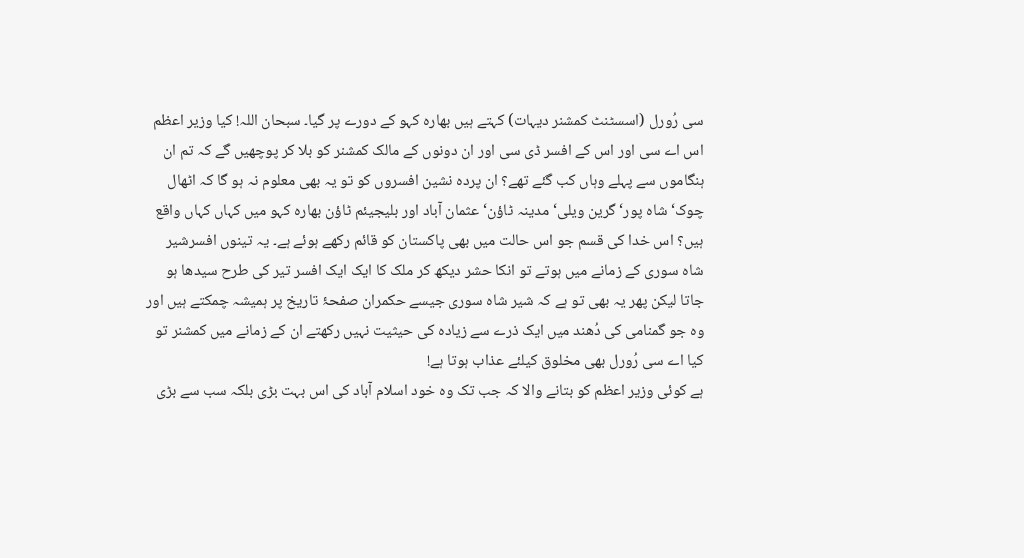سی رُورل (اسسٹنٹ کمشنر دیہات) کہتے ہیں بھارہ کہو کے دورے پر گیا۔ سبحان اللہ! کیا وزیر اعظم اس اے سی اور اس کے افسر ڈی سی اور ان دونوں کے مالک کمشنر کو بلا کر پوچھیں گے کہ تم ان ہنگاموں سے پہلے وہاں کب گئے تھے؟ ان پردہ نشین افسروں کو تو یہ بھی معلوم نہ ہو گا کہ اٹھال چوک‘ شاہ پور‘ گرین ویلی‘ مدینہ ٹاؤن‘ عثمان آباد اور بلیجیئم ٹاؤن بھارہ کہو میں کہاں کہاں واقع ہیں؟ اس خدا کی قسم جو اس حالت میں بھی پاکستان کو قائم رکھے ہوئے ہے۔ یہ تینوں افسرشیر شاہ سوری کے زمانے میں ہوتے تو انکا حشر دیکھ کر ملک کا ایک ایک افسر تیر کی طرح سیدھا ہو جاتا لیکن پھر یہ بھی تو ہے کہ شیر شاہ سوری جیسے حکمران صفحۂ تاریخ پر ہمیشہ چمکتے ہیں اور وہ جو گمنامی کی دُھند میں ایک ذرے سے زیادہ کی حیثیت نہیں رکھتے ان کے زمانے میں کمشنر تو کیا اے سی رُورل بھی مخلوق کیلئے عذاب ہوتا ہے!
ہے کوئی وزیر اعظم کو بتانے والا کہ جب تک وہ خود اسلام آباد کی اس بہت بڑی بلکہ سب سے بڑی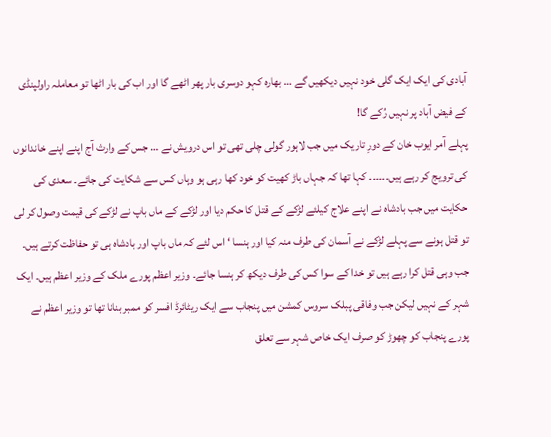آبادی کی ایک ایک گلی خود نہیں دیکھیں گے … بھارہ کہو دوسری بار پھر اٹھے گا اور اب کی بار اٹھا تو معاملہ راولپنڈی کے فیض آباد پر نہیں رُکے گا!
پہلے آمر ایوب خان کے دورِ تاریک میں جب لاہور گولی چلی تھی تو اس درویش نے … جس کے وارث آج اپنے اپنے خاندانوں کی ترویج کر رہے ہیں۔۔۔۔۔۔ کہا تھا کہ جہاں باڑ کھیت کو خود کھا رہی ہو وہاں کس سے شکایت کی جائے۔ سعدی کی حکایت میں جب بادشاہ نے اپنے علاج کیلئے لڑکے کے قتل کا حکم دیا اور لڑکے کے ماں باپ نے لڑکے کی قیمت وصول کر لی تو قتل ہونے سے پہلے لڑکے نے آسمان کی طرف منہ کیا اور ہنسا ‘ اس لئے کہ ماں باپ اور بادشاہ ہی تو حفاظت کرتے ہیں۔ جب وہی قتل کرا رہے ہیں تو خدا کے سوا کس کی طرف دیکھ کر ہنسا جائے۔ وزیر اعظم پورے ملک کے وزیر اعظم ہیں۔ ایک شہر کے نہیں لیکن جب وفاقی پبلک سروس کمشن میں پنجاب سے ایک ریٹائرڈ افسر کو ممبر بنانا تھا تو وزیر اعظم نے پورے پنجاب کو چھوڑ کو صرف ایک خاص شہر سے تعلق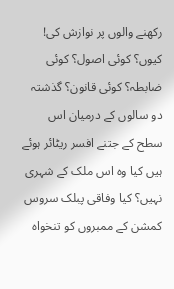رکھنے والوں پر نوازش کی! کیوں؟ کوئی اصول؟ کوئی ضابطہ؟ کوئی قانون؟ گذشتہ دو سالوں کے درمیان اس سطح کے جتنے افسر ریٹائر ہوئے ہیں کیا وہ اس ملک کے شہری نہیں؟ کیا وفاقی پبلک سروس کمشن کے ممبروں کو تنخواہ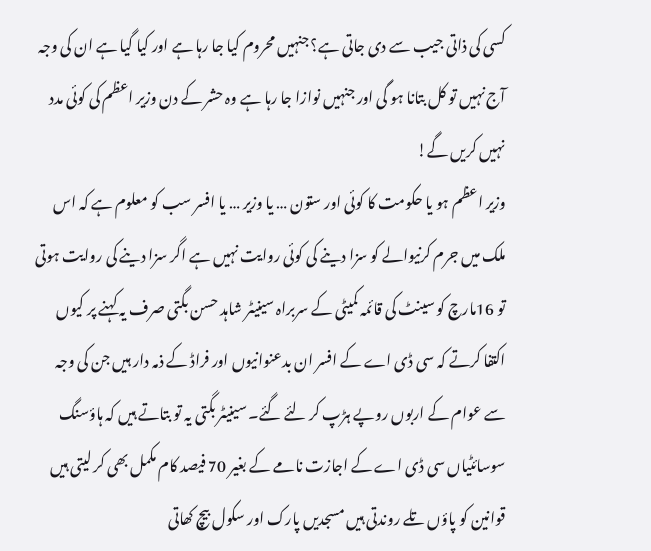کسی کی ذاتی جیب سے دی جاتی ہے؟ جنہیں محروم کیا جا رہا ہے اور کیا گیا ہے ان کی وجہ آج نہیں تو کل بتانا ہو گی اور جنہیں نوازا جا رہا ہے وہ حشر کے دن وزیر اعظم کی کوئی مدد نہیں کریں گے!
وزیر اعظم ہو یا حکومت کا کوئی اور ستون … یا وزیر … یا افسر سب کو معلوم ہے کہ اس ملک میں جرم کرنیوالے کو سزا دینے کی کوئی روایت نہیں ہے اگر سزا دینے کی روایت ہوتی تو 16مارچ کو سینٹ کی قائمہ کمیٹی کے سربراہ سینیٹر شاہد حسن بگتی صرف یہ کہنے پر کیوں اکتفا کرتے کہ سی ڈی اے کے افسر ان بدعنوانیوں اور فراڈ کے ذمہ دار ہیں جن کی وجہ سے عوام کے اربوں روپے ہڑپ کر لئے گئے۔ سینیٹر بگتی یہ تو بتاتے ہیں کہ ہاؤسنگ سوسائٹیاں سی ڈی اے کے اجازت نامے کے بغیر 70 فیصد کام مکمل بھی کر لیتی ہیں قوانین کو پاؤں تلے روندتی ہیں مسجدیں پارک اور سکول بیچ کھاتی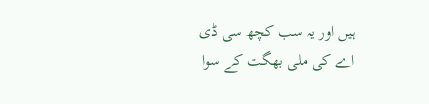ہیں اور یہ سب کچھ سی ڈی اے کی ملی بھگت کے سوا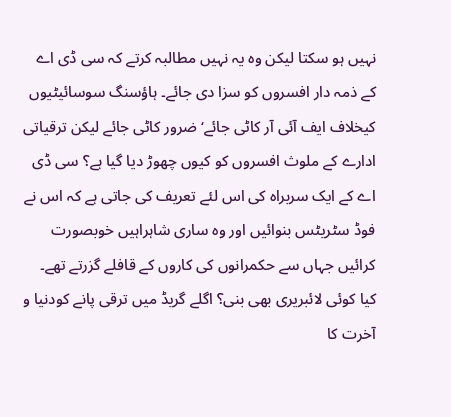نہیں ہو سکتا لیکن وہ یہ نہیں مطالبہ کرتے کہ سی ڈی اے کے ذمہ دار افسروں کو سزا دی جائے۔ ہاؤسنگ سوسائیٹیوں کیخلاف ایف آئی آر کاٹی جائے‘ ضرور کاٹی جائے لیکن ترقیاتی ادارے کے ملوث افسروں کو کیوں چھوڑ دیا گیا ہے؟ سی ڈی اے کے ایک سربراہ کی اس لئے تعریف کی جاتی ہے کہ اس نے فوڈ سٹریٹس بنوائیں اور وہ ساری شاہراہیں خوبصورت کرائیں جہاں سے حکمرانوں کی کاروں کے قافلے گزرتے تھے۔ کیا کوئی لائبریری بھی بنی؟ اگلے گریڈ میں ترقی پانے کودنیا و آخرت کا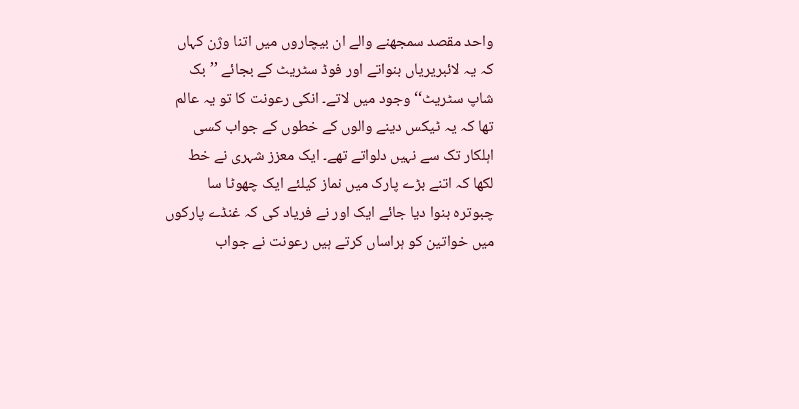واحد مقصد سمجھنے والے ان بیچاروں میں اتنا وژن کہاں کہ یہ لائبریریاں بنواتے اور فوڈ سٹریٹ کے بجائے ’’بک شاپ سٹریٹ‘‘ وجود میں لاتے۔ انکی رعونت کا تو یہ عالم تھا کہ یہ ٹیکس دینے والوں کے خطوں کے جواب کسی اہلکار تک سے نہیں دلواتے تھے۔ ایک معزز شہری نے خط لکھا کہ اتنے بڑے پارک میں نماز کیلئے ایک چھوٹا سا چبوترہ بنوا دیا جائے ایک اور نے فریاد کی کہ غنڈے پارکوں میں خواتین کو ہراساں کرتے ہیں رعونت نے جواب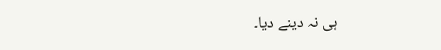ہی نہ دینے دیا۔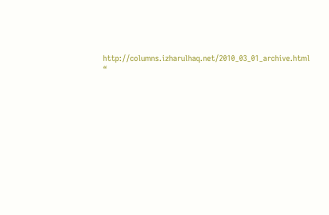http://columns.izharulhaq.net/2010_03_01_archive.html
“